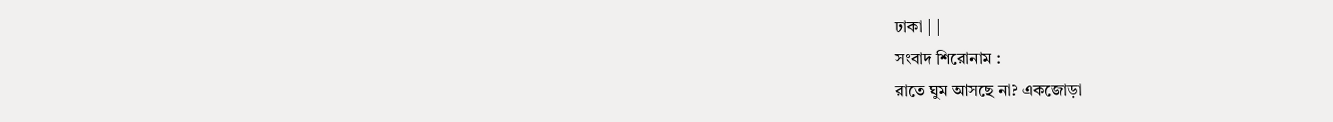ঢাকা | |
সংবাদ শিরোনাম :
রাতে ঘুম আসছে না? একজোড়া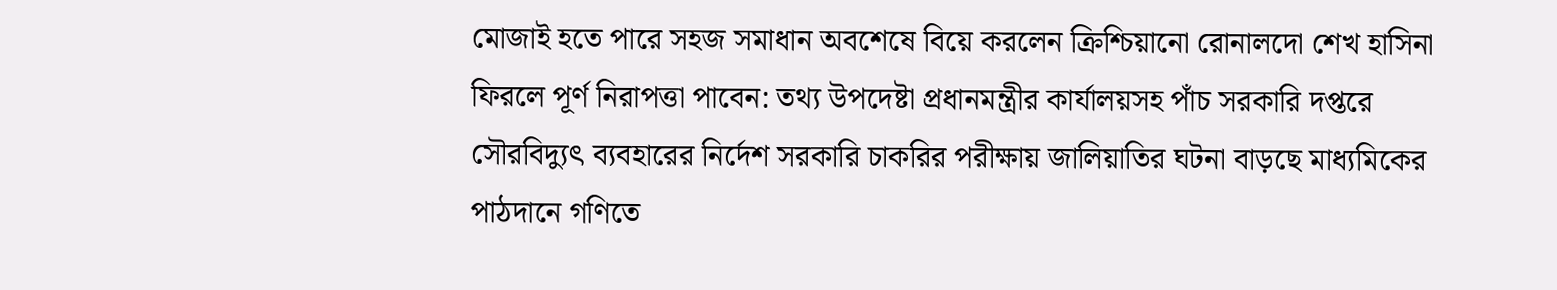মোজাই হতে পারে সহজ সমাধান অবশেষে বিয়ে করলেন ক্রিশ্চিয়ানো রোনালদো শেখ হাসিনা ফিরলে পূর্ণ নিরাপত্তা পাবেন: তথ্য উপদেষ্টা প্রধানমন্ত্রীর কার্যালয়সহ পাঁচ সরকারি দপ্তরে সৌরবিদ্যুৎ ব্যবহারের নির্দেশ সরকারি চাকরির পরীক্ষায় জালিয়াতির ঘটনা বাড়ছে মাধ্যমিকের পাঠদানে গণিতে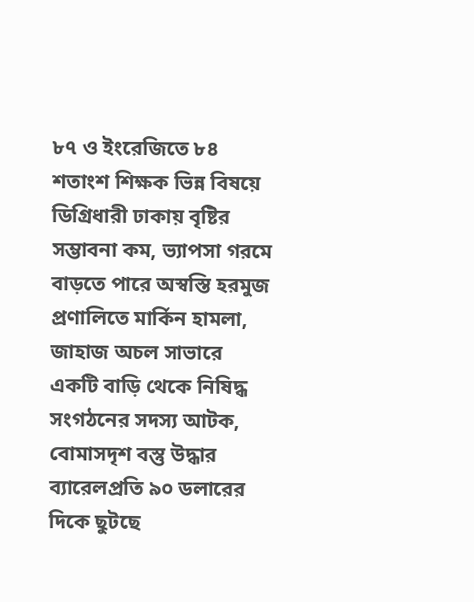৮৭ ও ইংরেজিতে ৮৪ শতাংশ শিক্ষক ভিন্ন বিষয়ে ডিগ্রিধারী ঢাকায় বৃষ্টির সম্ভাবনা কম, ভ্যাপসা গরমে বাড়তে পারে অস্বস্তি হরমুজ প্রণালিতে মার্কিন হামলা, জাহাজ অচল সাভারে একটি বাড়ি থেকে নিষিদ্ধ সংগঠনের সদস্য আটক, বোমাসদৃশ বস্তু উদ্ধার ব্যারেলপ্রতি ৯০ ডলারের দিকে ছুটছে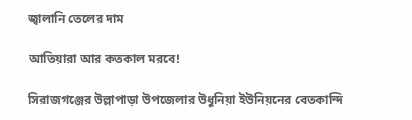জ্বালানি তেলের দাম

আতিয়ারা আর কতকাল মরবে!

সিরাজগঞ্জের উল্লাপাড়া উপজেলার উধুনিয়া ইউনিয়নের বেতকান্দি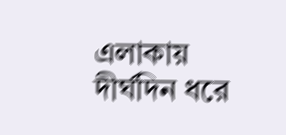এলাকায় দীর্ঘদিন ধরে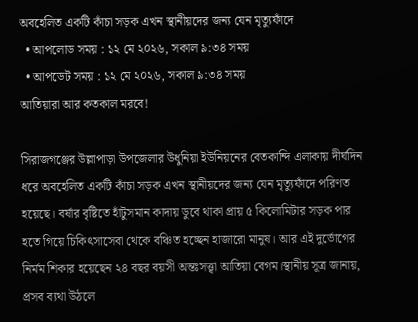অবহেলিত একটি কাঁচা সড়ক এখন স্থানীয়দের জন্য যেন মৃত্যুফাঁদে
  • আপলোড সময় : ১২ মে ২০২৬, সকাল ৯:৩৪ সময়
  • আপডেট সময় : ১২ মে ২০২৬, সকাল ৯:৩৪ সময়
আতিয়ারা আর কতকাল মরবে!

সিরাজগঞ্জের উল্লাপাড়া উপজেলার উধুনিয়া ইউনিয়নের বেতকান্দি এলাকায় দীর্ঘদিন ধরে অবহেলিত একটি কাঁচা সড়ক এখন স্থানীয়দের জন্য যেন মৃত্যুফাঁদে পরিণত হয়েছে। বর্ষার বৃষ্টিতে হাঁটুসমান কাদায় ডুবে থাকা প্রায় ৫ কিলোমিটার সড়ক পার হতে গিয়ে চিকিৎসাসেবা থেকে বঞ্চিত হচ্ছেন হাজারো মানুষ। আর এই দুর্ভোগের নির্মম শিকার হয়েছেন ২৪ বছর বয়সী অন্তঃসত্ত্বা আতিয়া বেগম।স্থানীয় সূত্র জানায়, প্রসব ব্যথা উঠলে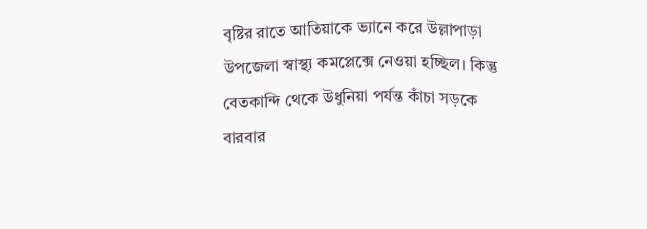বৃষ্টির রাতে আতিয়াকে ভ্যানে করে উল্লাপাড়া উপজেলা স্বাস্থ্য কমপ্লেক্সে নেওয়া হচ্ছিল। কিন্তু বেতকান্দি থেকে উধুনিয়া পর্যন্ত কাঁচা সড়কে বারবার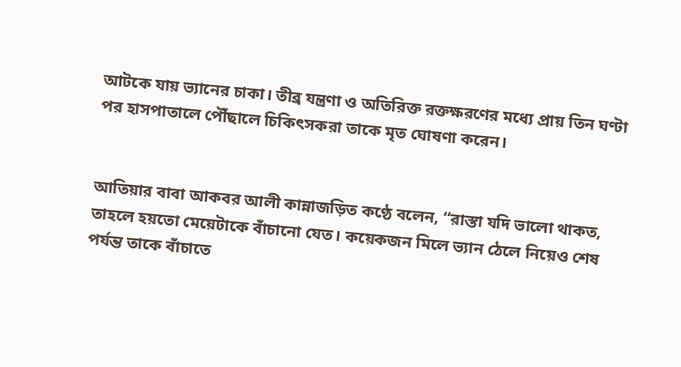আটকে যায় ভ্যানের চাকা। তীব্র যন্ত্রণা ও অতিরিক্ত রক্তক্ষরণের মধ্যে প্রায় তিন ঘণ্টা পর হাসপাতালে পৌঁছালে চিকিৎসকরা তাকে মৃত ঘোষণা করেন।


আতিয়ার বাবা আকবর আলী কান্নাজড়িত কণ্ঠে বলেন, “রাস্তা যদি ভালো থাকত, তাহলে হয়তো মেয়েটাকে বাঁচানো যেত। কয়েকজন মিলে ভ্যান ঠেলে নিয়েও শেষ পর্যন্ত তাকে বাঁচাতে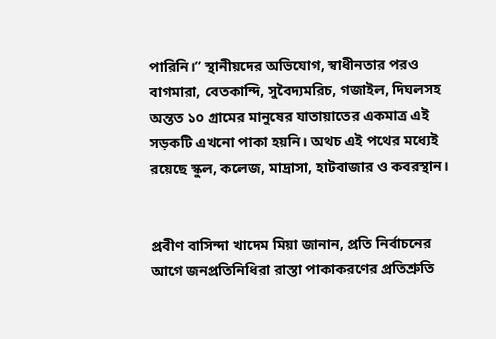পারিনি।” স্থানীয়দের অভিযোগ, স্বাধীনতার পরও বাগমারা, বেতকান্দি, সুবৈদ্যমরিচ, গজাইল, দিঘলসহ অন্তত ১০ গ্রামের মানুষের যাতায়াতের একমাত্র এই সড়কটি এখনো পাকা হয়নি। অথচ এই পথের মধ্যেই রয়েছে স্কুল, কলেজ, মাদ্রাসা, হাটবাজার ও কবরস্থান।


প্রবীণ বাসিন্দা খাদেম মিয়া জানান, প্রতি নির্বাচনের আগে জনপ্রতিনিধিরা রাস্তা পাকাকরণের প্রতিশ্রুতি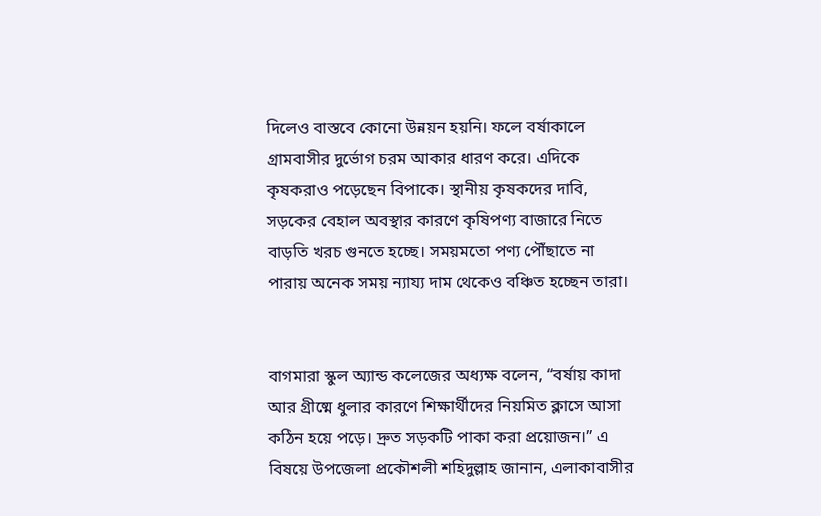দিলেও বাস্তবে কোনো উন্নয়ন হয়নি। ফলে বর্ষাকালে গ্রামবাসীর দুর্ভোগ চরম আকার ধারণ করে। এদিকে কৃষকরাও পড়েছেন বিপাকে। স্থানীয় কৃষকদের দাবি, সড়কের বেহাল অবস্থার কারণে কৃষিপণ্য বাজারে নিতে বাড়তি খরচ গুনতে হচ্ছে। সময়মতো পণ্য পৌঁছাতে না পারায় অনেক সময় ন্যায্য দাম থেকেও বঞ্চিত হচ্ছেন তারা।


বাগমারা স্কুল অ্যান্ড কলেজের অধ্যক্ষ বলেন, “বর্ষায় কাদা আর গ্রীষ্মে ধুলার কারণে শিক্ষার্থীদের নিয়মিত ক্লাসে আসা কঠিন হয়ে পড়ে। দ্রুত সড়কটি পাকা করা প্রয়োজন।” এ বিষয়ে উপজেলা প্রকৌশলী শহিদুল্লাহ জানান, এলাকাবাসীর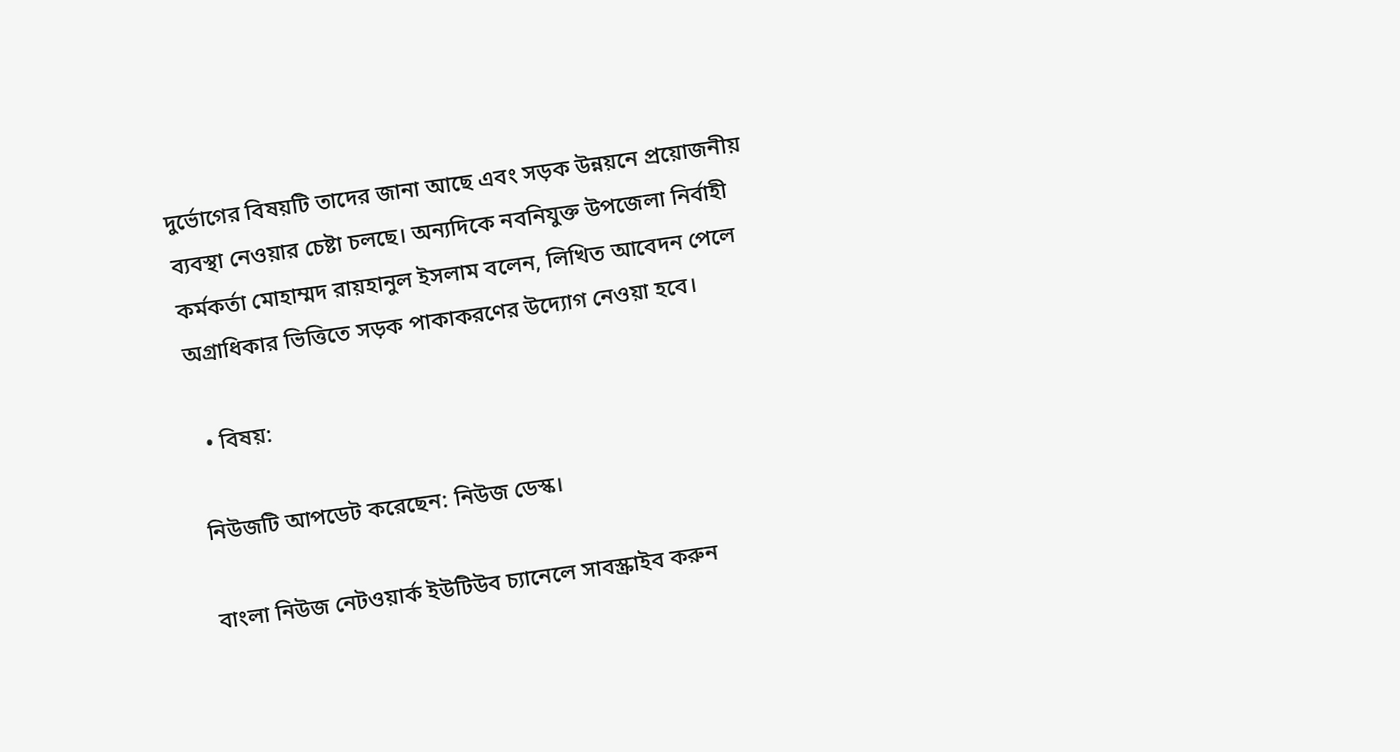দুর্ভোগের বিষয়টি তাদের জানা আছে এবং সড়ক উন্নয়নে প্রয়োজনীয় ব্যবস্থা নেওয়ার চেষ্টা চলছে। অন্যদিকে নবনিযুক্ত উপজেলা নির্বাহী কর্মকর্তা মোহাম্মদ রায়হানুল ইসলাম বলেন, লিখিত আবেদন পেলে অগ্রাধিকার ভিত্তিতে সড়ক পাকাকরণের উদ্যোগ নেওয়া হবে।

  • বিষয়:

নিউজটি আপডেট করেছেন: নিউজ ডেস্ক।

বাংলা নিউজ নেটওয়ার্ক ইউটিউব চ্যানেলে সাবস্ক্রাইব করুন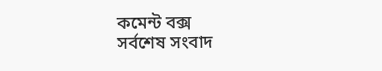কমেন্ট বক্স
সর্বশেষ সংবাদ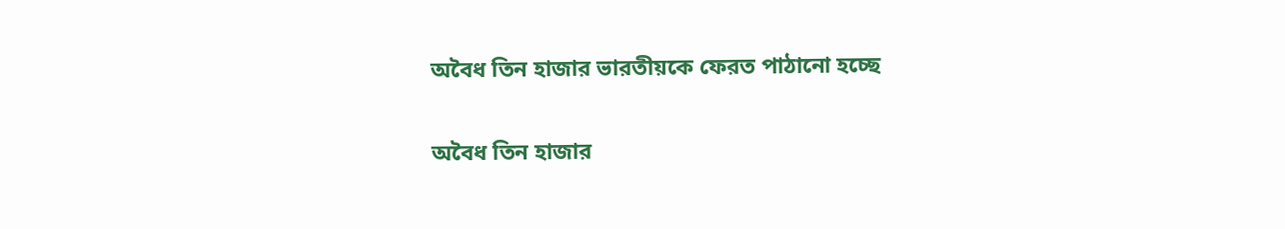অবৈধ তিন হাজার ভারতীয়কে ফেরত পাঠানো হচ্ছে

অবৈধ তিন হাজার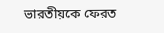ভারতীয়কে ফেরত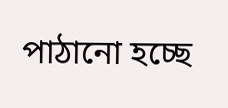পাঠানো হচ্ছে